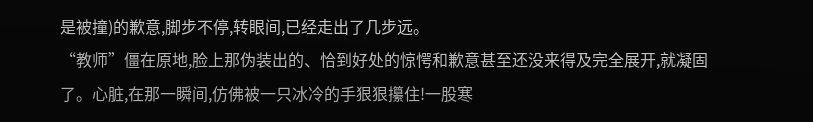是被撞)的歉意,脚步不停,转眼间,已经走出了几步远。
“教师”僵在原地,脸上那伪装出的、恰到好处的惊愕和歉意甚至还没来得及完全展开,就凝固了。心脏,在那一瞬间,仿佛被一只冰冷的手狠狠攥住!一股寒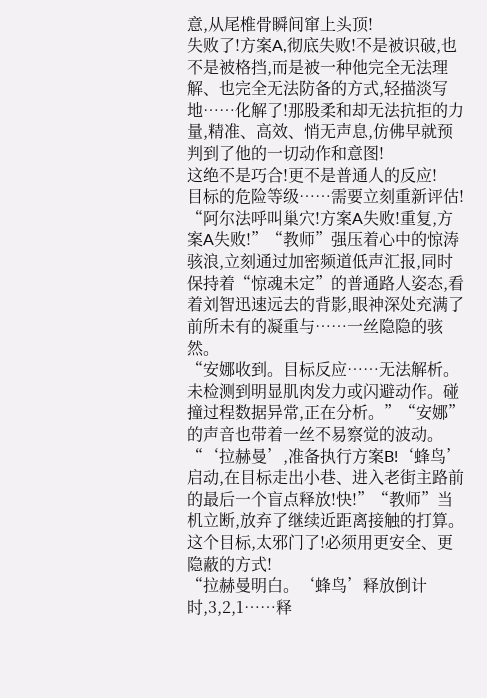意,从尾椎骨瞬间窜上头顶!
失败了!方案A,彻底失败!不是被识破,也不是被格挡,而是被一种他完全无法理解、也完全无法防备的方式,轻描淡写地……化解了!那股柔和却无法抗拒的力量,精准、高效、悄无声息,仿佛早就预判到了他的一切动作和意图!
这绝不是巧合!更不是普通人的反应!
目标的危险等级……需要立刻重新评估!
“阿尔法呼叫巢穴!方案A失败!重复,方案A失败!”“教师”强压着心中的惊涛骇浪,立刻通过加密频道低声汇报,同时保持着“惊魂未定”的普通路人姿态,看着刘智迅速远去的背影,眼神深处充满了前所未有的凝重与……一丝隐隐的骇然。
“安娜收到。目标反应……无法解析。未检测到明显肌肉发力或闪避动作。碰撞过程数据异常,正在分析。”“安娜”的声音也带着一丝不易察觉的波动。
“‘拉赫曼’,准备执行方案B!‘蜂鸟’启动,在目标走出小巷、进入老街主路前的最后一个盲点释放!快!”“教师”当机立断,放弃了继续近距离接触的打算。这个目标,太邪门了!必须用更安全、更隐蔽的方式!
“拉赫曼明白。‘蜂鸟’释放倒计时,3,2,1……释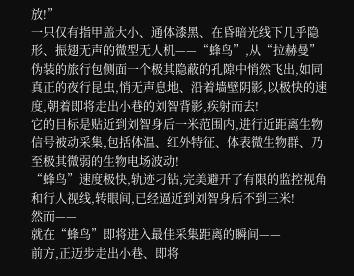放!”
一只仅有指甲盖大小、通体漆黑、在昏暗光线下几乎隐形、振翅无声的微型无人机——“蜂鸟”,从“拉赫曼”伪装的旅行包侧面一个极其隐蔽的孔隙中悄然飞出,如同真正的夜行昆虫,悄无声息地、沿着墙壁阴影,以极快的速度,朝着即将走出小巷的刘智背影,疾射而去!
它的目标是贴近到刘智身后一米范围内,进行近距离生物信号被动采集,包括体温、红外特征、体表微生物群、乃至极其微弱的生物电场波动!
“蜂鸟”速度极快,轨迹刁钻,完美避开了有限的监控视角和行人视线,转眼间,已经逼近到刘智身后不到三米!
然而——
就在“蜂鸟”即将进入最佳采集距离的瞬间——
前方,正迈步走出小巷、即将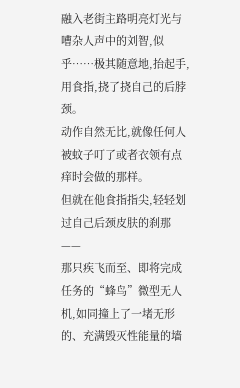融入老街主路明亮灯光与嘈杂人声中的刘智,似乎……极其随意地,抬起手,用食指,挠了挠自己的后脖颈。
动作自然无比,就像任何人被蚊子叮了或者衣领有点痒时会做的那样。
但就在他食指指尖,轻轻划过自己后颈皮肤的刹那——
那只疾飞而至、即将完成任务的“蜂鸟”微型无人机,如同撞上了一堵无形的、充满毁灭性能量的墙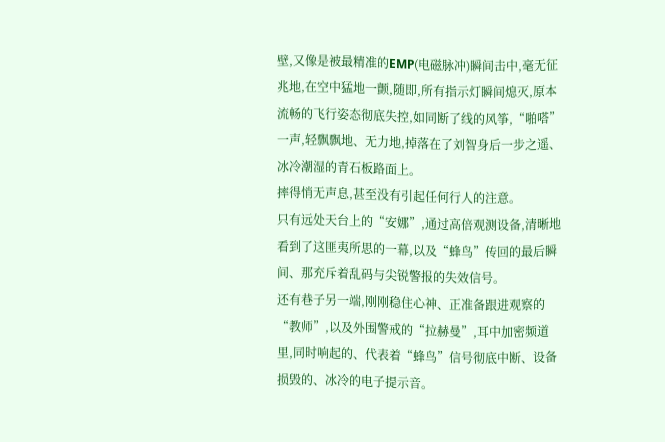壁,又像是被最精准的EMP(电磁脉冲)瞬间击中,毫无征兆地,在空中猛地一颤,随即,所有指示灯瞬间熄灭,原本流畅的飞行姿态彻底失控,如同断了线的风筝,“啪嗒”一声,轻飘飘地、无力地,掉落在了刘智身后一步之遥、冰冷潮湿的青石板路面上。
摔得悄无声息,甚至没有引起任何行人的注意。
只有远处天台上的“安娜”,通过高倍观测设备,清晰地看到了这匪夷所思的一幕,以及“蜂鸟”传回的最后瞬间、那充斥着乱码与尖锐警报的失效信号。
还有巷子另一端,刚刚稳住心神、正准备跟进观察的“教师”,以及外围警戒的“拉赫曼”,耳中加密频道里,同时响起的、代表着“蜂鸟”信号彻底中断、设备损毁的、冰冷的电子提示音。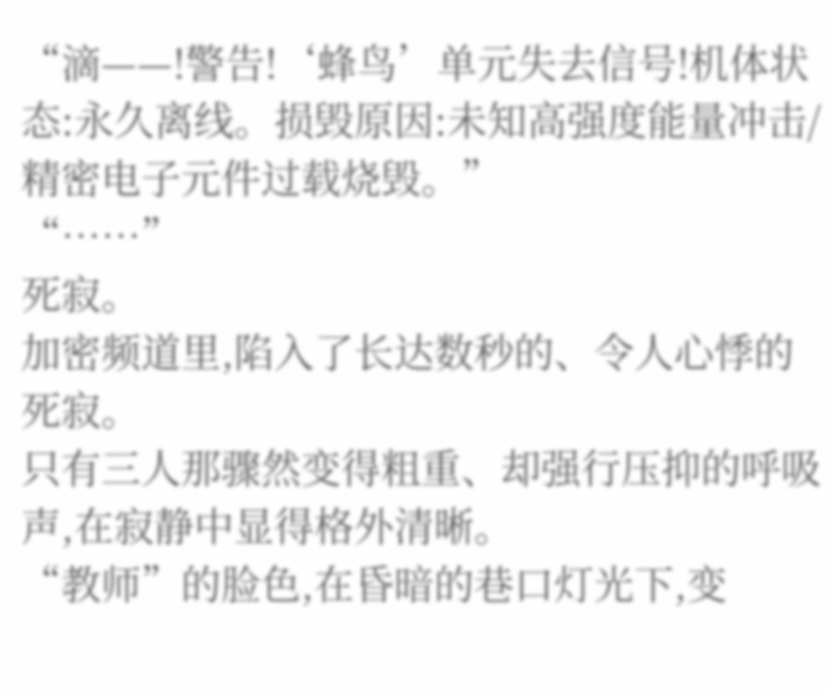“滴——!警告!‘蜂鸟’单元失去信号!机体状态:永久离线。损毁原因:未知高强度能量冲击/精密电子元件过载烧毁。”
“……”
死寂。
加密频道里,陷入了长达数秒的、令人心悸的死寂。
只有三人那骤然变得粗重、却强行压抑的呼吸声,在寂静中显得格外清晰。
“教师”的脸色,在昏暗的巷口灯光下,变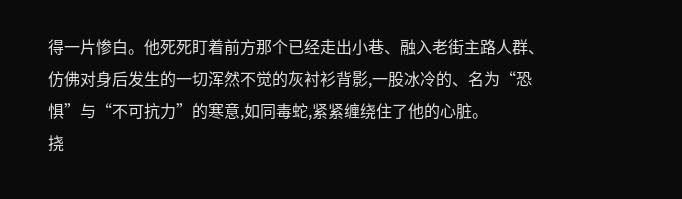得一片惨白。他死死盯着前方那个已经走出小巷、融入老街主路人群、仿佛对身后发生的一切浑然不觉的灰衬衫背影,一股冰冷的、名为“恐惧”与“不可抗力”的寒意,如同毒蛇,紧紧缠绕住了他的心脏。
挠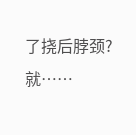了挠后脖颈?
就……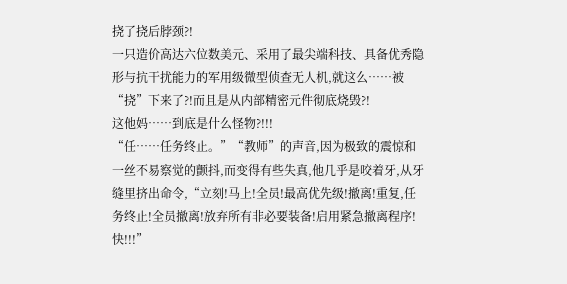挠了挠后脖颈?!
一只造价高达六位数美元、采用了最尖端科技、具备优秀隐形与抗干扰能力的军用级微型侦查无人机,就这么……被“挠”下来了?!而且是从内部精密元件彻底烧毁?!
这他妈……到底是什么怪物?!!!
“任……任务终止。”“教师”的声音,因为极致的震惊和一丝不易察觉的颤抖,而变得有些失真,他几乎是咬着牙,从牙缝里挤出命令,“立刻!马上!全员!最高优先级!撤离!重复,任务终止!全员撤离!放弃所有非必要装备!启用紧急撤离程序!快!!!”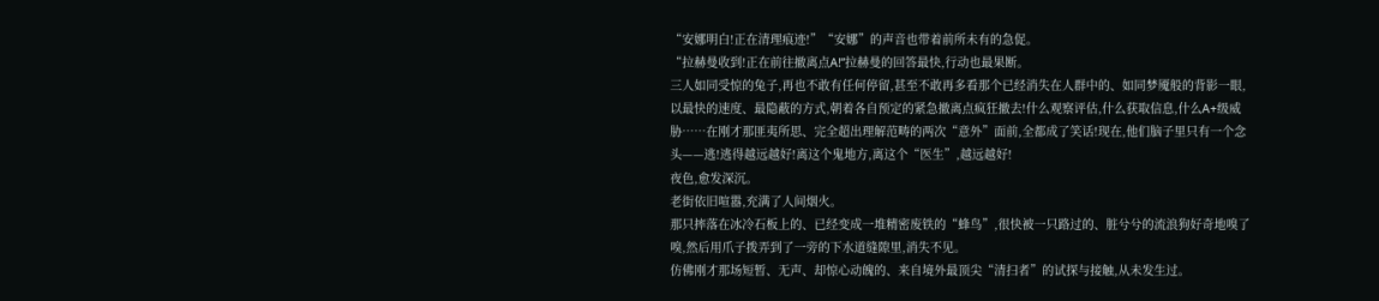“安娜明白!正在清理痕迹!”“安娜”的声音也带着前所未有的急促。
“拉赫曼收到!正在前往撤离点A!”拉赫曼的回答最快,行动也最果断。
三人如同受惊的兔子,再也不敢有任何停留,甚至不敢再多看那个已经消失在人群中的、如同梦魇般的背影一眼,以最快的速度、最隐蔽的方式,朝着各自预定的紧急撤离点疯狂撤去!什么观察评估,什么获取信息,什么A+级威胁……在刚才那匪夷所思、完全超出理解范畴的两次“意外”面前,全都成了笑话!现在,他们脑子里只有一个念头——逃!逃得越远越好!离这个鬼地方,离这个“医生”,越远越好!
夜色,愈发深沉。
老街依旧喧嚣,充满了人间烟火。
那只摔落在冰冷石板上的、已经变成一堆精密废铁的“蜂鸟”,很快被一只路过的、脏兮兮的流浪狗好奇地嗅了嗅,然后用爪子拨弄到了一旁的下水道缝隙里,消失不见。
仿佛刚才那场短暂、无声、却惊心动魄的、来自境外最顶尖“清扫者”的试探与接触,从未发生过。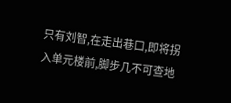只有刘智,在走出巷口,即将拐入单元楼前,脚步几不可查地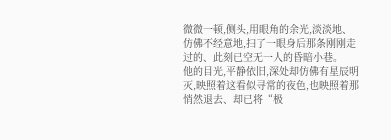微微一顿,侧头,用眼角的余光,淡淡地、仿佛不经意地,扫了一眼身后那条刚刚走过的、此刻已空无一人的昏暗小巷。
他的目光,平静依旧,深处却仿佛有星辰明灭,映照着这看似寻常的夜色,也映照着那悄然退去、却已将“极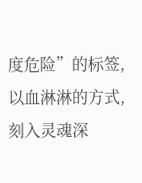度危险”的标签,以血淋淋的方式,刻入灵魂深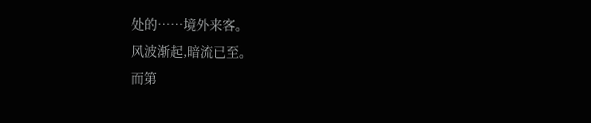处的……境外来客。
风波渐起,暗流已至。
而第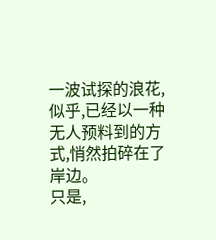一波试探的浪花,似乎,已经以一种无人预料到的方式,悄然拍碎在了岸边。
只是,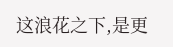这浪花之下,是更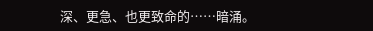深、更急、也更致命的……暗涌。